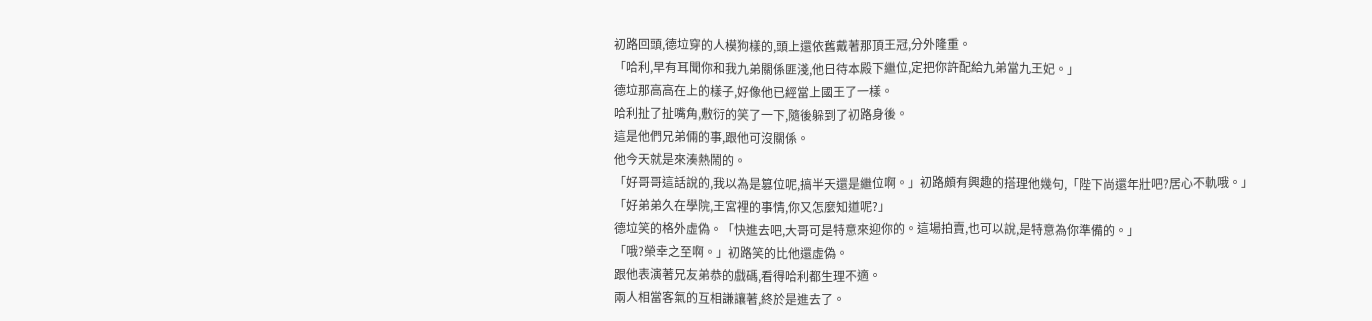初路回頭,德垃穿的人模狗樣的,頭上還依舊戴著那頂王冠,分外隆重。
「哈利,早有耳聞你和我九弟關係匪淺,他日待本殿下繼位,定把你許配給九弟當九王妃。」
德垃那高高在上的樣子,好像他已經當上國王了一樣。
哈利扯了扯嘴角,敷衍的笑了一下,隨後躲到了初路身後。
這是他們兄弟倆的事,跟他可沒關係。
他今天就是來湊熱鬧的。
「好哥哥這話說的,我以為是篡位呢,搞半天還是繼位啊。」初路頗有興趣的搭理他幾句,「陛下尚還年壯吧?居心不軌哦。」
「好弟弟久在學院,王宮裡的事情,你又怎麼知道呢?」
德垃笑的格外虛偽。「快進去吧,大哥可是特意來迎你的。這場拍賣,也可以說,是特意為你準備的。」
「哦?榮幸之至啊。」初路笑的比他還虛偽。
跟他表演著兄友弟恭的戲碼,看得哈利都生理不適。
兩人相當客氣的互相謙讓著,終於是進去了。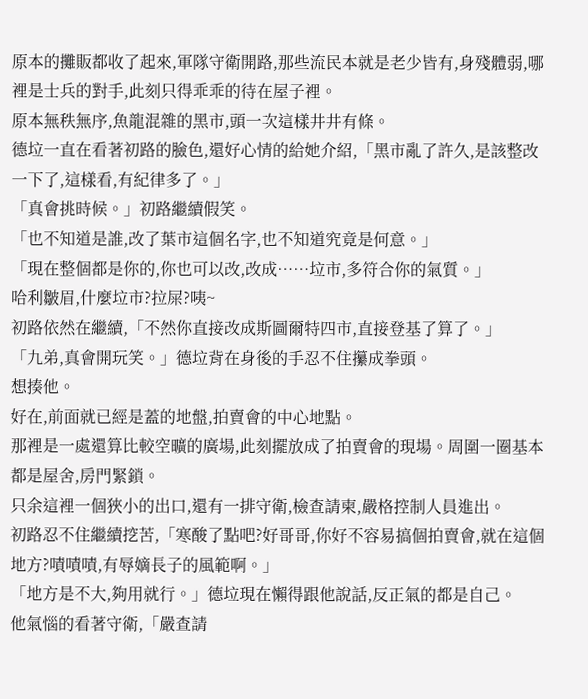原本的攤販都收了起來,軍隊守衛開路,那些流民本就是老少皆有,身殘體弱,哪裡是士兵的對手,此刻只得乖乖的待在屋子裡。
原本無秩無序,魚龍混雜的黑市,頭一次這樣井井有條。
德垃一直在看著初路的臉色,還好心情的給她介紹,「黑市亂了許久,是該整改一下了,這樣看,有紀律多了。」
「真會挑時候。」初路繼續假笑。
「也不知道是誰,改了葉市這個名字,也不知道究竟是何意。」
「現在整個都是你的,你也可以改,改成……垃市,多符合你的氣質。」
哈利皺眉,什麼垃市?拉屎?咦~
初路依然在繼續,「不然你直接改成斯圖爾特四市,直接登基了算了。」
「九弟,真會開玩笑。」德垃背在身後的手忍不住攥成拳頭。
想揍他。
好在,前面就已經是蓋的地盤,拍賣會的中心地點。
那裡是一處還算比較空曠的廣場,此刻擺放成了拍賣會的現場。周圍一圈基本都是屋舍,房門緊鎖。
只余這裡一個狹小的出口,還有一排守衛,檢查請柬,嚴格控制人員進出。
初路忍不住繼續挖苦,「寒酸了點吧?好哥哥,你好不容易搞個拍賣會,就在這個地方?嘖嘖嘖,有辱嫡長子的風範啊。」
「地方是不大,夠用就行。」德垃現在懶得跟他說話,反正氣的都是自己。
他氣惱的看著守衛,「嚴查請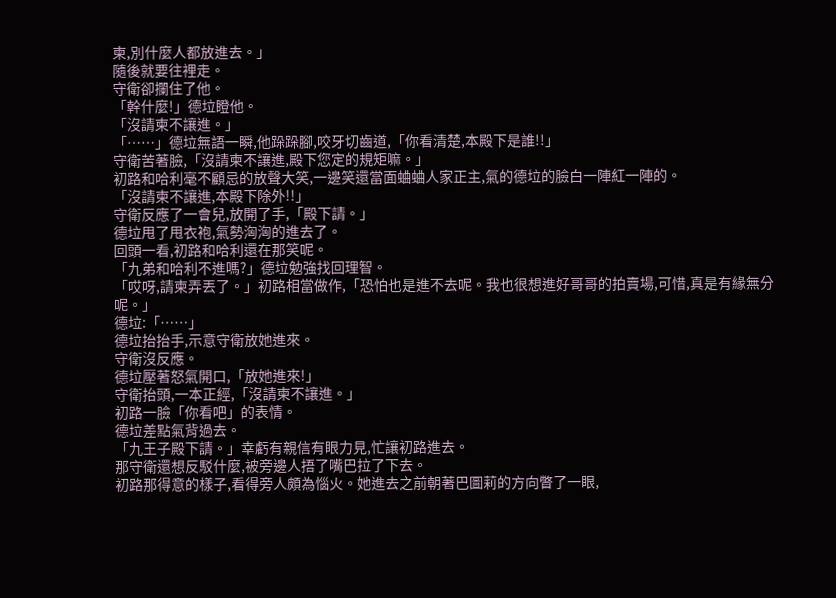柬,別什麼人都放進去。」
隨後就要往裡走。
守衛卻攔住了他。
「幹什麼!」德垃瞪他。
「沒請柬不讓進。」
「……」德垃無語一瞬,他跺跺腳,咬牙切齒道,「你看清楚,本殿下是誰!!」
守衛苦著臉,「沒請柬不讓進,殿下您定的規矩嘛。」
初路和哈利毫不顧忌的放聲大笑,一邊笑還當面蛐蛐人家正主,氣的德垃的臉白一陣紅一陣的。
「沒請柬不讓進,本殿下除外!!」
守衛反應了一會兒,放開了手,「殿下請。」
德垃甩了甩衣袍,氣勢洶洶的進去了。
回頭一看,初路和哈利還在那笑呢。
「九弟和哈利不進嗎?」德垃勉強找回理智。
「哎呀,請柬弄丟了。」初路相當做作,「恐怕也是進不去呢。我也很想進好哥哥的拍賣場,可惜,真是有緣無分呢。」
德垃:「……」
德垃抬抬手,示意守衛放她進來。
守衛沒反應。
德垃壓著怒氣開口,「放她進來!」
守衛抬頭,一本正經,「沒請柬不讓進。」
初路一臉「你看吧」的表情。
德垃差點氣背過去。
「九王子殿下請。」幸虧有親信有眼力見,忙讓初路進去。
那守衛還想反駁什麼,被旁邊人捂了嘴巴拉了下去。
初路那得意的樣子,看得旁人頗為惱火。她進去之前朝著巴圖莉的方向瞥了一眼,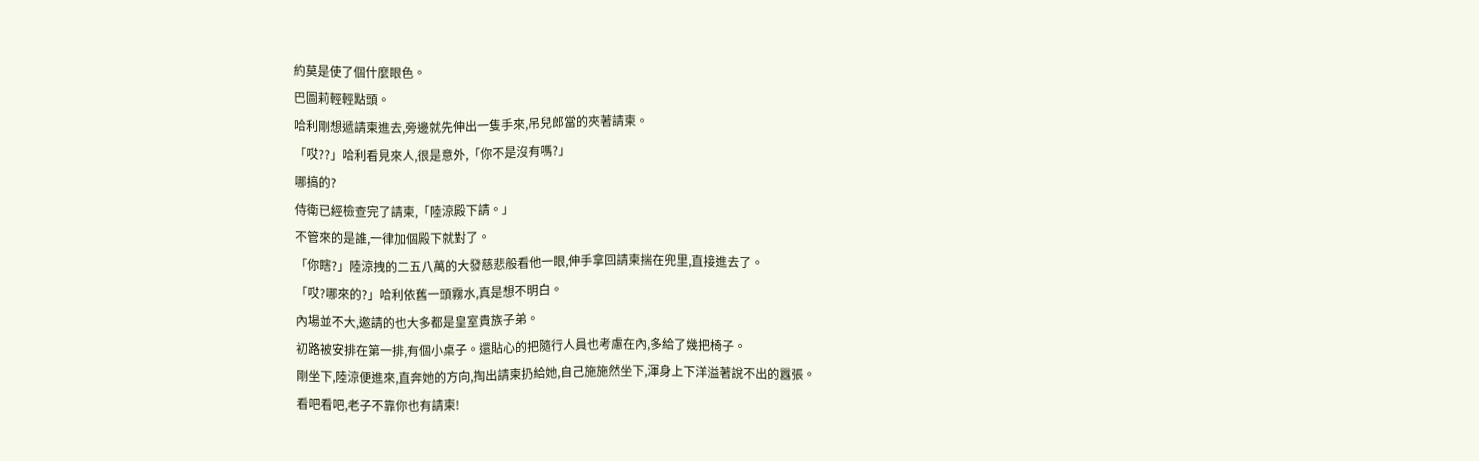約莫是使了個什麼眼色。
巴圖莉輕輕點頭。
哈利剛想遞請柬進去,旁邊就先伸出一隻手來,吊兒郎當的夾著請柬。
「哎??」哈利看見來人,很是意外,「你不是沒有嗎?」
哪搞的?
侍衛已經檢查完了請柬,「陸涼殿下請。」
不管來的是誰,一律加個殿下就對了。
「你瞎?」陸涼拽的二五八萬的大發慈悲般看他一眼,伸手拿回請柬揣在兜里,直接進去了。
「哎?哪來的?」哈利依舊一頭霧水,真是想不明白。
內場並不大,邀請的也大多都是皇室貴族子弟。
初路被安排在第一排,有個小桌子。還貼心的把隨行人員也考慮在內,多給了幾把椅子。
剛坐下,陸涼便進來,直奔她的方向,掏出請柬扔給她,自己施施然坐下,渾身上下洋溢著說不出的囂張。
看吧看吧,老子不靠你也有請柬!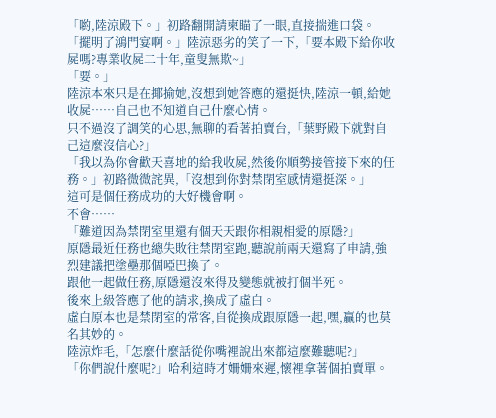「喲,陸涼殿下。」初路翻開請柬瞄了一眼,直接揣進口袋。
「擺明了鴻門宴啊。」陸涼惡劣的笑了一下,「要本殿下給你收屍嗎?專業收屍二十年,童叟無欺~」
「要。」
陸涼本來只是在揶揄她,沒想到她答應的還挺快,陸涼一頓,給她收屍……自己也不知道自己什麼心情。
只不過沒了調笑的心思,無聊的看著拍賣台,「葉野殿下就對自己這麼沒信心?」
「我以為你會歡天喜地的給我收屍,然後你順勢接管接下來的任務。」初路微微詫異,「沒想到你對禁閉室感情還挺深。」
這可是個任務成功的大好機會啊。
不會……
「難道因為禁閉室里還有個天天跟你相親相愛的原隱?」
原隱最近任務也總失敗往禁閉室跑,聽說前兩天還寫了申請,強烈建議把塗壘那個啞巴換了。
跟他一起做任務,原隱還沒來得及變態就被打個半死。
後來上級答應了他的請求,換成了虛白。
虛白原本也是禁閉室的常客,自從換成跟原隱一起,嘿,贏的也莫名其妙的。
陸涼炸毛,「怎麼什麼話從你嘴裡說出來都這麼難聽呢?」
「你們說什麼呢?」哈利這時才姍姍來遲,懷裡拿著個拍賣單。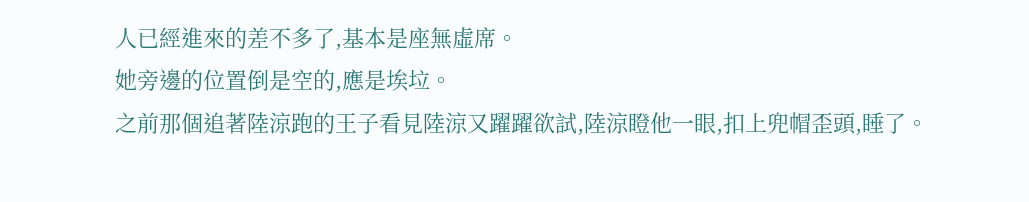人已經進來的差不多了,基本是座無虛席。
她旁邊的位置倒是空的,應是埃垃。
之前那個追著陸涼跑的王子看見陸涼又躍躍欲試,陸涼瞪他一眼,扣上兜帽歪頭,睡了。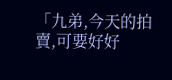「九弟,今天的拍賣,可要好好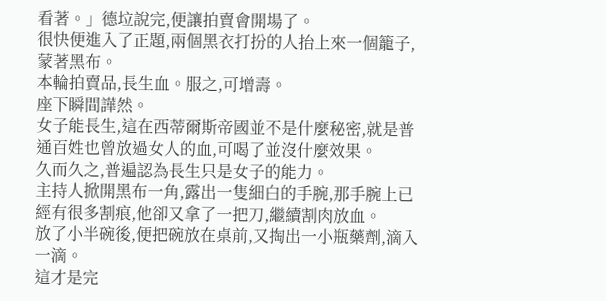看著。」德垃說完,便讓拍賣會開場了。
很快便進入了正題,兩個黑衣打扮的人抬上來一個籠子,蒙著黑布。
本輪拍賣品,長生血。服之,可增壽。
座下瞬間譁然。
女子能長生,這在西蒂爾斯帝國並不是什麼秘密,就是普通百姓也曾放過女人的血,可喝了並沒什麼效果。
久而久之,普遍認為長生只是女子的能力。
主持人掀開黑布一角,露出一隻細白的手腕,那手腕上已經有很多割痕,他卻又拿了一把刀,繼續割肉放血。
放了小半碗後,便把碗放在桌前,又掏出一小瓶藥劑,滴入一滴。
這才是完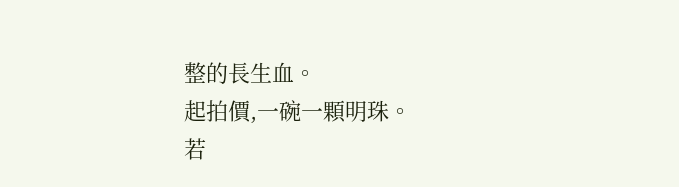整的長生血。
起拍價,一碗一顆明珠。
若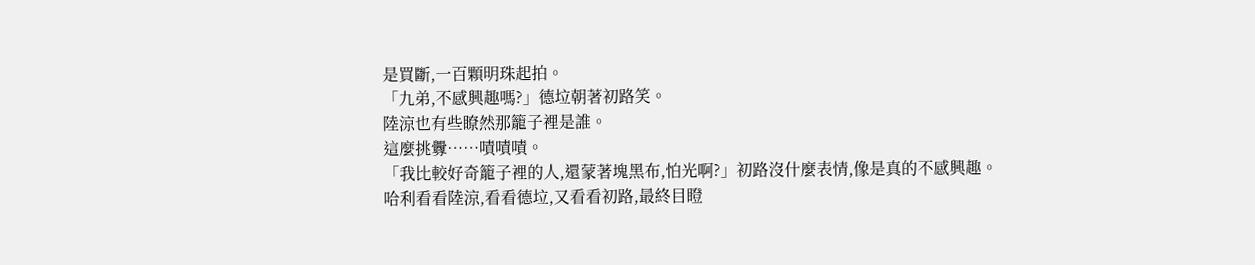是買斷,一百顆明珠起拍。
「九弟,不感興趣嗎?」德垃朝著初路笑。
陸涼也有些瞭然那籠子裡是誰。
這麼挑釁……嘖嘖嘖。
「我比較好奇籠子裡的人,還蒙著塊黑布,怕光啊?」初路沒什麼表情,像是真的不感興趣。
哈利看看陸涼,看看德垃,又看看初路,最終目瞪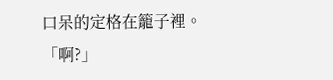口呆的定格在籠子裡。
「啊?」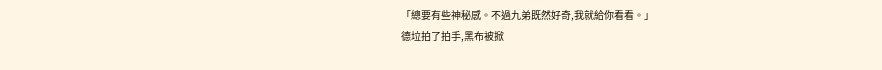「總要有些神秘感。不過九弟既然好奇,我就給你看看。」
德垃拍了拍手,黑布被掀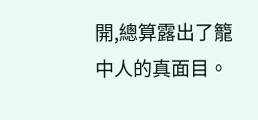開,總算露出了籠中人的真面目。